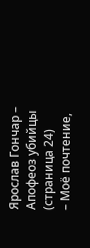Ярослав Гончар – Апофеоз убийцы (страница 24)
– Моё почтение,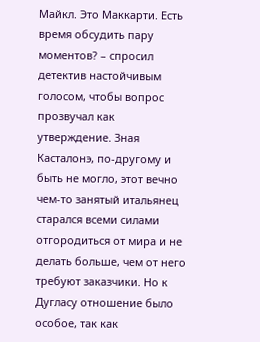Майкл. Это Маккарти. Есть время обсудить пару моментов? – спросил детектив настойчивым голосом, чтобы вопрос прозвучал как утверждение. Зная Касталонэ, по-другому и быть не могло, этот вечно чем-то занятый итальянец старался всеми силами отгородиться от мира и не делать больше, чем от него требуют заказчики. Но к Дугласу отношение было особое, так как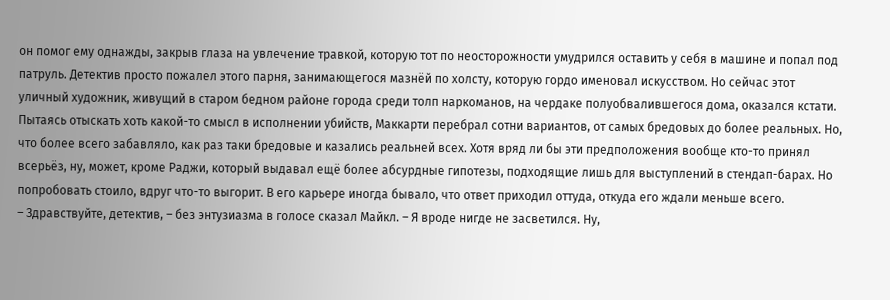он помог ему однажды, закрыв глаза на увлечение травкой, которую тот по неосторожности умудрился оставить у себя в машине и попал под патруль. Детектив просто пожалел этого парня, занимающегося мазнёй по холсту, которую гордо именовал искусством. Но сейчас этот уличный художник, живущий в старом бедном районе города среди толп наркоманов, на чердаке полуобвалившегося дома, оказался кстати. Пытаясь отыскать хоть какой-то смысл в исполнении убийств, Маккарти перебрал сотни вариантов, от самых бредовых до более реальных. Но, что более всего забавляло, как раз таки бредовые и казались реальней всех. Хотя вряд ли бы эти предположения вообще кто-то принял всерьёз, ну, может, кроме Раджи, который выдавал ещё более абсурдные гипотезы, подходящие лишь для выступлений в стендап-барах. Но попробовать стоило, вдруг что-то выгорит. В его карьере иногда бывало, что ответ приходил оттуда, откуда его ждали меньше всего.
– Здравствуйте, детектив, – без энтузиазма в голосе сказал Майкл. – Я вроде нигде не засветился. Ну,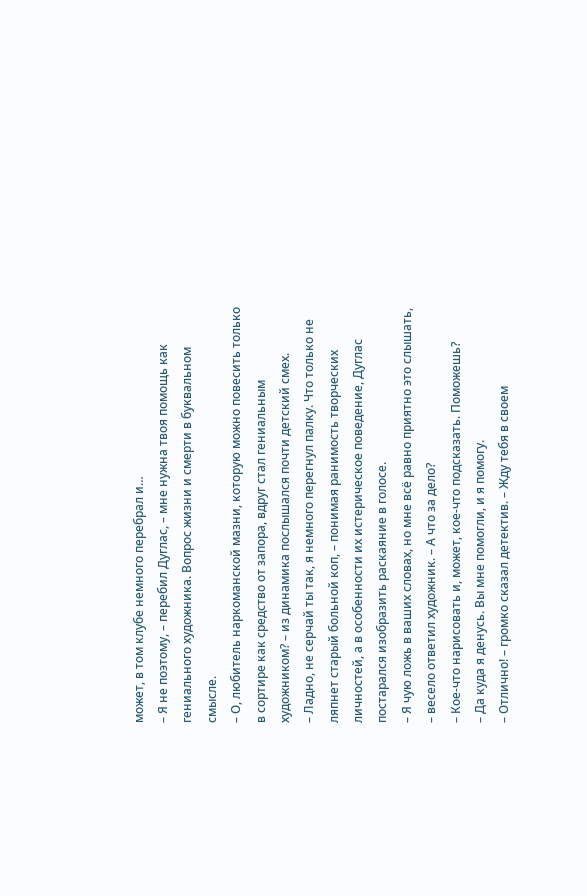может, в том клубе немного перебрал и…
– Я не поэтому, – перебил Дуглас, – мне нужна твоя помощь как гениального художника. Вопрос жизни и смерти в буквальном смысле.
– О, любитель наркоманской мазни, которую можно повесить только в сортире как средство от запора, вдруг стал гениальным художником? – из динамика послышался почти детский смех.
– Ладно, не серчай ты так, я немного перегнул палку. Что только не ляпнет старый больной коп, – понимая ранимость творческих личностей, а в особенности их истерическое поведение, Дуглас постарался изобразить раскаяние в голосе.
– Я чую ложь в ваших словах, но мне всё равно приятно это слышать, – весело ответил художник. – А что за дело?
– Кое-что нарисовать и, может, кое-что подсказать. Поможешь?
– Да куда я денусь. Вы мне помогли, и я помогу.
– Отлично! – громко сказал детектив. – Жду тебя в своем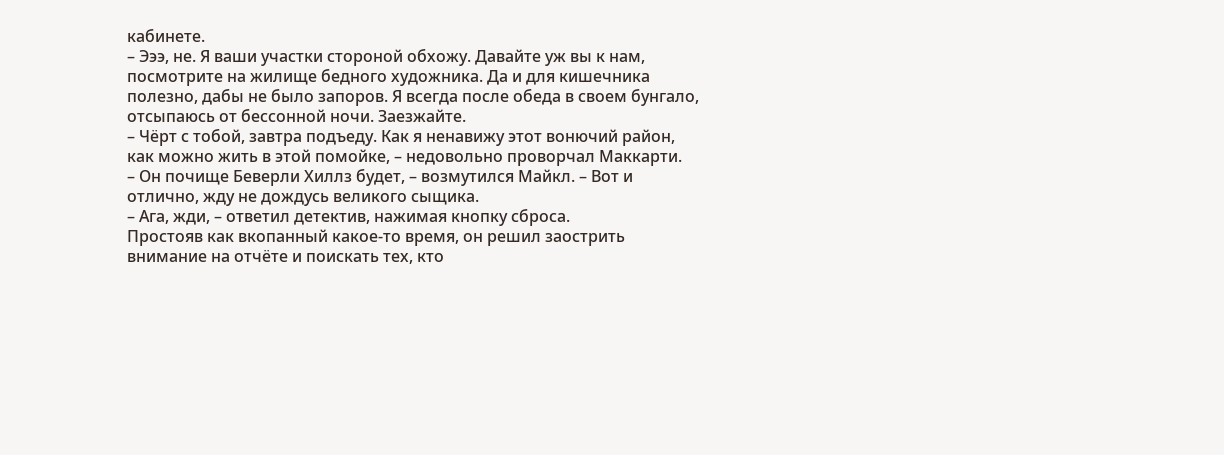кабинете.
– Эээ, не. Я ваши участки стороной обхожу. Давайте уж вы к нам, посмотрите на жилище бедного художника. Да и для кишечника полезно, дабы не было запоров. Я всегда после обеда в своем бунгало, отсыпаюсь от бессонной ночи. Заезжайте.
– Чёрт с тобой, завтра подъеду. Как я ненавижу этот вонючий район, как можно жить в этой помойке, – недовольно проворчал Маккарти.
– Он почище Беверли Хиллз будет, – возмутился Майкл. – Вот и отлично, жду не дождусь великого сыщика.
– Ага, жди, – ответил детектив, нажимая кнопку сброса.
Простояв как вкопанный какое-то время, он решил заострить внимание на отчёте и поискать тех, кто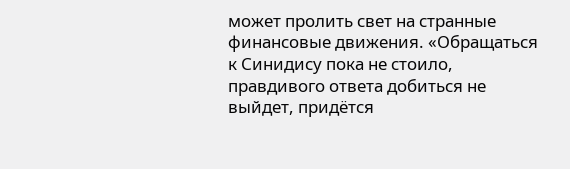может пролить свет на странные финансовые движения. «Обращаться к Синидису пока не стоило, правдивого ответа добиться не выйдет, придётся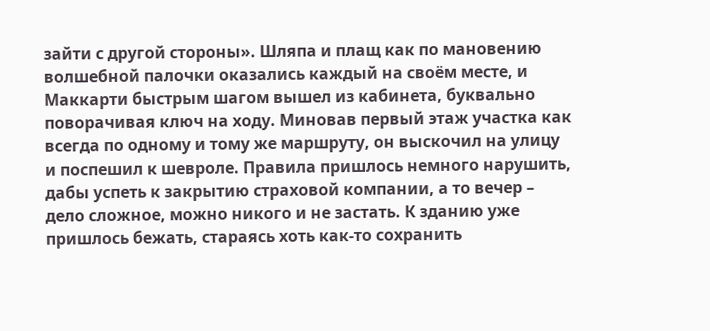зайти с другой стороны». Шляпа и плащ как по мановению волшебной палочки оказались каждый на своём месте, и Маккарти быстрым шагом вышел из кабинета, буквально поворачивая ключ на ходу. Миновав первый этаж участка как всегда по одному и тому же маршруту, он выскочил на улицу и поспешил к шевроле. Правила пришлось немного нарушить, дабы успеть к закрытию страховой компании, а то вечер – дело сложное, можно никого и не застать. К зданию уже пришлось бежать, стараясь хоть как-то сохранить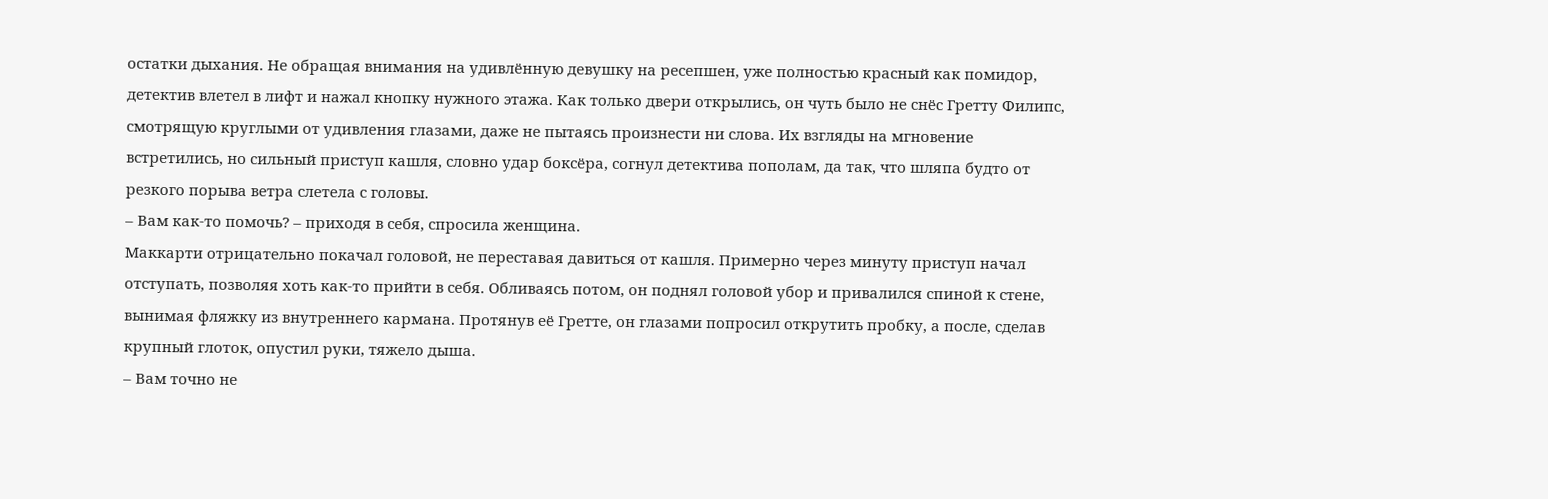остатки дыхания. Не обращая внимания на удивлённую девушку на ресепшен, уже полностью красный как помидор, детектив влетел в лифт и нажал кнопку нужного этажа. Как только двери открылись, он чуть было не снёс Гретту Филипс, смотрящую круглыми от удивления глазами, даже не пытаясь произнести ни слова. Их взгляды на мгновение встретились, но сильный приступ кашля, словно удар боксёра, согнул детектива пополам, да так, что шляпа будто от резкого порыва ветра слетела с головы.
– Вам как-то помочь? – приходя в себя, спросила женщина.
Маккарти отрицательно покачал головой, не переставая давиться от кашля. Примерно через минуту приступ начал отступать, позволяя хоть как-то прийти в себя. Обливаясь потом, он поднял головой убор и привалился спиной к стене, вынимая фляжку из внутреннего кармана. Протянув её Гретте, он глазами попросил открутить пробку, а после, сделав крупный глоток, опустил руки, тяжело дыша.
– Вам точно не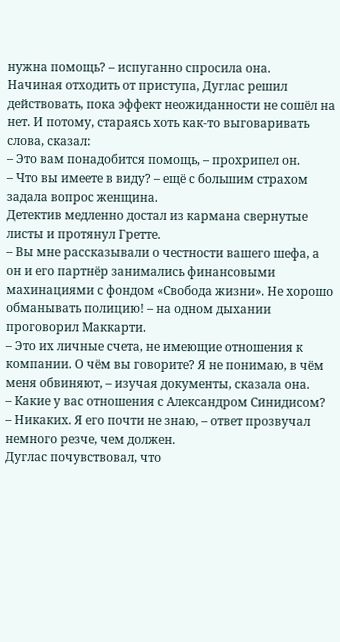нужна помощь? – испуганно спросила она.
Начиная отходить от приступа, Дуглас решил действовать, пока эффект неожиданности не сошёл на нет. И потому, стараясь хоть как-то выговаривать слова, сказал:
– Это вам понадобится помощь, – прохрипел он.
– Что вы имеете в виду? – ещё с большим страхом задала вопрос женщина.
Детектив медленно достал из кармана свернутые листы и протянул Гретте.
– Вы мне рассказывали о честности вашего шефа, а он и его партнёр занимались финансовыми махинациями с фондом «Свобода жизни». Не хорошо обманывать полицию! – на одном дыхании проговорил Маккарти.
– Это их личные счета, не имеющие отношения к компании. О чём вы говорите? Я не понимаю, в чём меня обвиняют, – изучая документы, сказала она.
– Какие у вас отношения с Александром Синидисом?
– Никаких. Я его почти не знаю, – ответ прозвучал немного резче, чем должен.
Дуглас почувствовал, что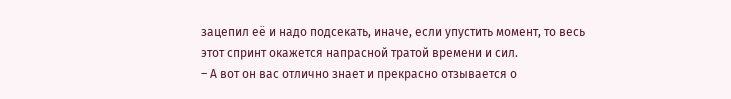зацепил её и надо подсекать, иначе, если упустить момент, то весь этот спринт окажется напрасной тратой времени и сил.
– А вот он вас отлично знает и прекрасно отзывается о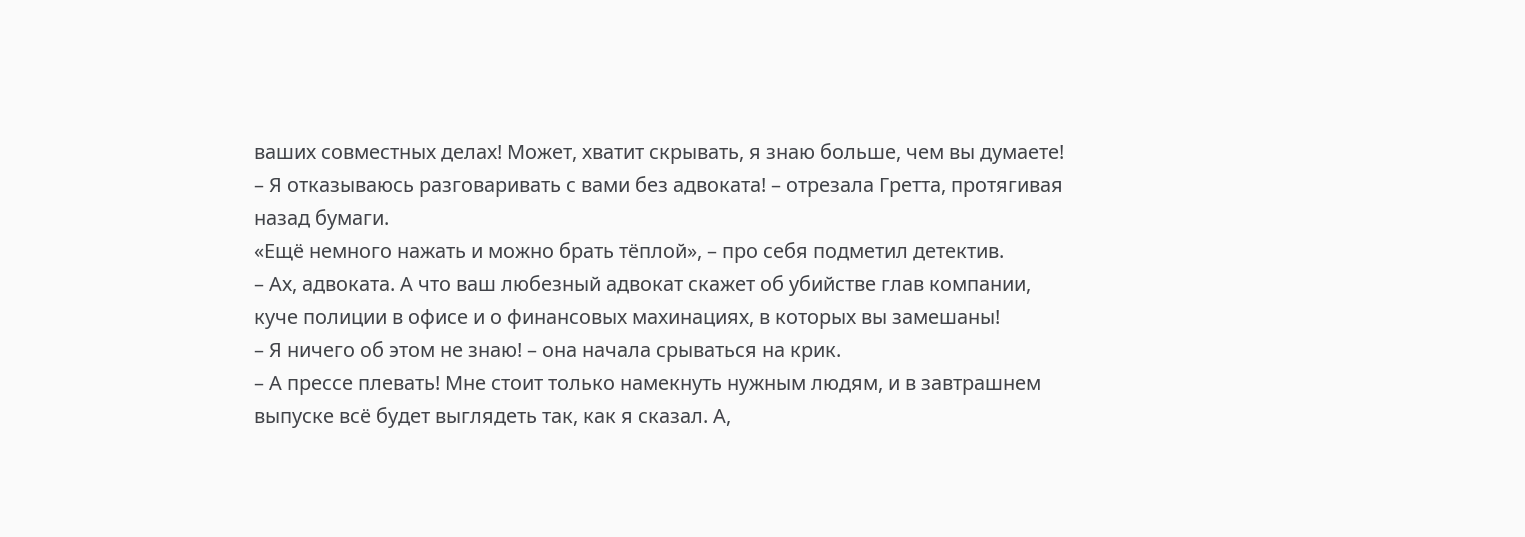ваших совместных делах! Может, хватит скрывать, я знаю больше, чем вы думаете!
– Я отказываюсь разговаривать с вами без адвоката! – отрезала Гретта, протягивая назад бумаги.
«Ещё немного нажать и можно брать тёплой», – про себя подметил детектив.
– Ах, адвоката. А что ваш любезный адвокат скажет об убийстве глав компании, куче полиции в офисе и о финансовых махинациях, в которых вы замешаны!
– Я ничего об этом не знаю! – она начала срываться на крик.
– А прессе плевать! Мне стоит только намекнуть нужным людям, и в завтрашнем выпуске всё будет выглядеть так, как я сказал. А,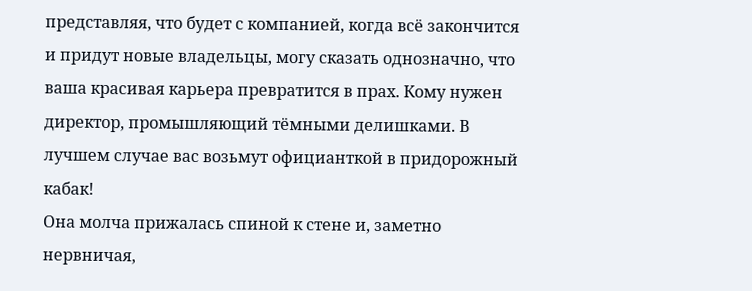представляя, что будет с компанией, когда всё закончится и придут новые владельцы, могу сказать однозначно, что ваша красивая карьера превратится в прах. Кому нужен директор, промышляющий тёмными делишками. В лучшем случае вас возьмут официанткой в придорожный кабак!
Она молча прижалась спиной к стене и, заметно нервничая,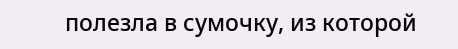полезла в сумочку, из которой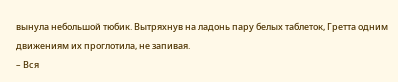вынула небольшой тюбик. Вытряхнув на ладонь пару белых таблеток, Гретта одним движениям их проглотила, не запивая.
– Вся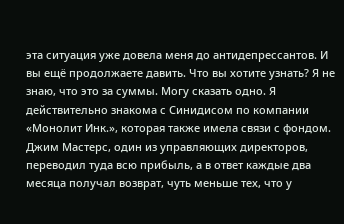эта ситуация уже довела меня до антидепрессантов. И вы ещё продолжаете давить. Что вы хотите узнать? Я не знаю, что это за суммы. Могу сказать одно. Я действительно знакома с Синидисом по компании «Монолит Инк.», которая также имела связи с фондом. Джим Мастерс, один из управляющих директоров, переводил туда всю прибыль, а в ответ каждые два месяца получал возврат, чуть меньше тех, что у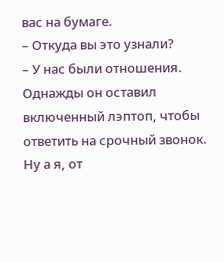вас на бумаге.
– Откуда вы это узнали?
– У нас были отношения. Однажды он оставил включенный лэптоп, чтобы ответить на срочный звонок. Ну а я, от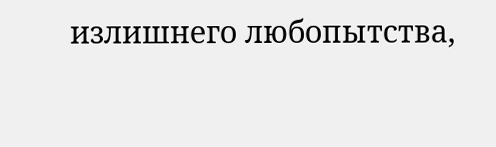излишнего любопытства,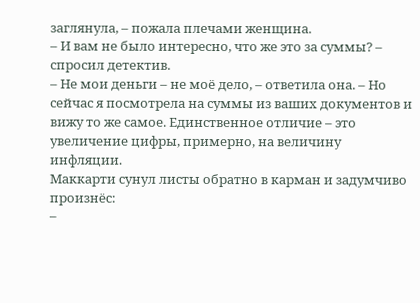заглянула, – пожала плечами женщина.
– И вам не было интересно, что же это за суммы? – спросил детектив.
– Не мои деньги – не моё дело, – ответила она. – Но сейчас я посмотрела на суммы из ваших документов и вижу то же самое. Единственное отличие – это увеличение цифры, примерно, на величину инфляции.
Маккарти сунул листы обратно в карман и задумчиво произнёс:
–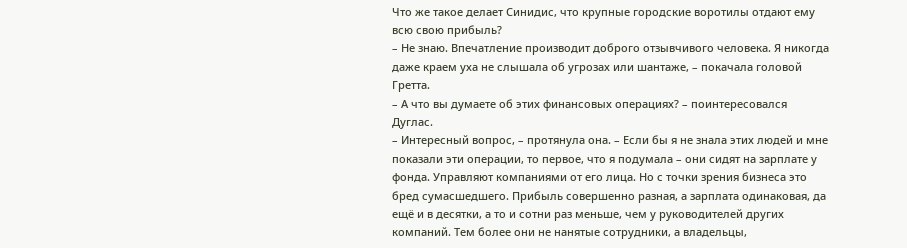Что же такое делает Синидис, что крупные городские воротилы отдают ему всю свою прибыль?
– Не знаю. Впечатление производит доброго отзывчивого человека. Я никогда даже краем уха не слышала об угрозах или шантаже, – покачала головой Гретта.
– А что вы думаете об этих финансовых операциях? – поинтересовался Дуглас.
– Интересный вопрос, – протянула она. – Если бы я не знала этих людей и мне показали эти операции, то первое, что я подумала – они сидят на зарплате у фонда. Управляют компаниями от его лица. Но с точки зрения бизнеса это бред сумасшедшего. Прибыль совершенно разная, а зарплата одинаковая, да ещё и в десятки, а то и сотни раз меньше, чем у руководителей других компаний. Тем более они не нанятые сотрудники, а владельцы,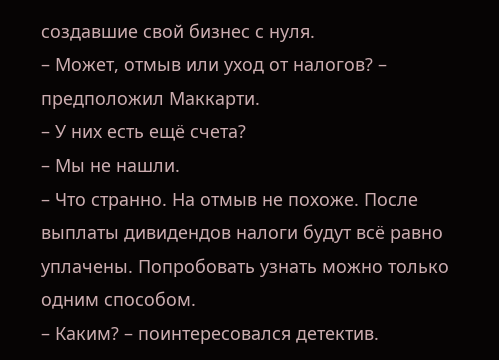создавшие свой бизнес с нуля.
– Может, отмыв или уход от налогов? – предположил Маккарти.
– У них есть ещё счета?
– Мы не нашли.
– Что странно. На отмыв не похоже. После выплаты дивидендов налоги будут всё равно уплачены. Попробовать узнать можно только одним способом.
– Каким? – поинтересовался детектив.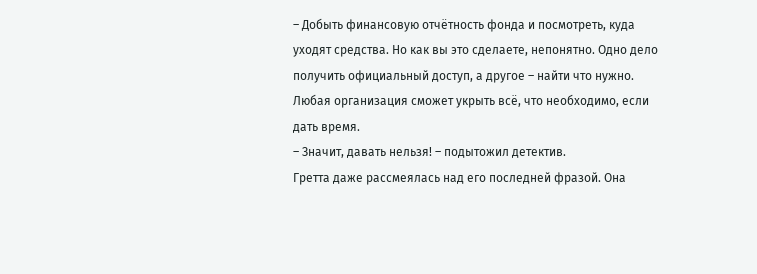– Добыть финансовую отчётность фонда и посмотреть, куда уходят средства. Но как вы это сделаете, непонятно. Одно дело получить официальный доступ, а другое – найти что нужно. Любая организация сможет укрыть всё, что необходимо, если дать время.
– Значит, давать нельзя! – подытожил детектив.
Гретта даже рассмеялась над его последней фразой. Она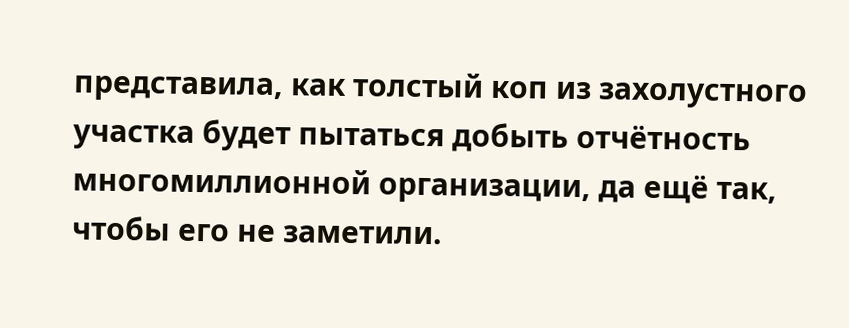представила, как толстый коп из захолустного участка будет пытаться добыть отчётность многомиллионной организации, да ещё так, чтобы его не заметили.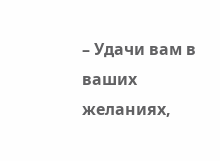– Удачи вам в ваших желаниях,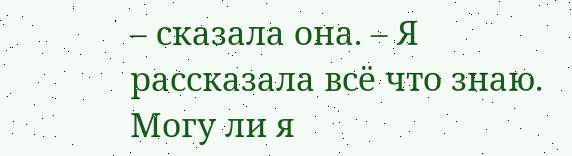– сказала она. – Я рассказала всё что знаю. Могу ли я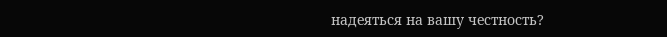надеяться на вашу честность?